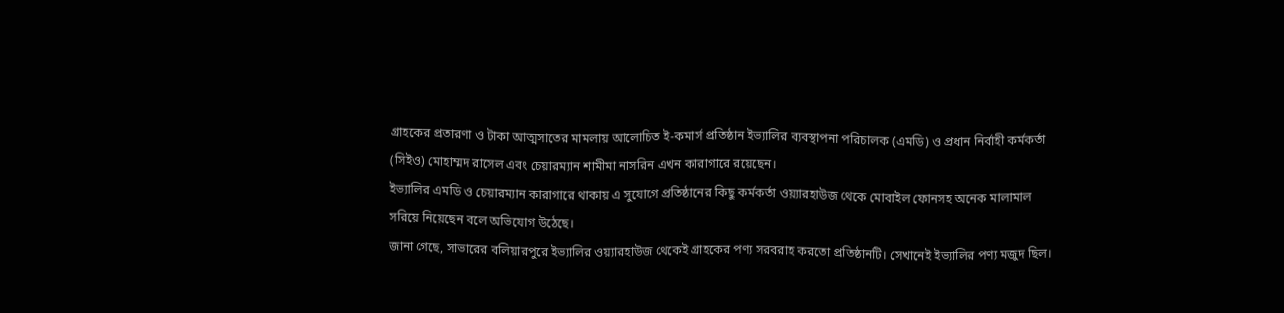গ্রাহকের প্রতারণা ও টাকা আত্মসাতের মামলায় আলোচিত ই-কমার্স প্রতিষ্ঠান ইভ্যালির ব্যবস্থাপনা পরিচালক (এমডি) ও প্রধান নির্বাহী কর্মকর্তা (সিইও) মোহাম্মদ রাসেল এবং চেয়ারম্যান শামীমা নাসরিন এখন কারাগারে রয়েছেন।
ইভ্যালির এমডি ও চেয়ারম্যান কারাগারে থাকায় এ সুযোগে প্রতিষ্ঠানের কিছু কর্মকর্তা ওয়্যারহাউজ থেকে মোবাইল ফোনসহ অনেক মালামাল সরিয়ে নিয়েছেন বলে অভিযোগ উঠেছে।
জানা গেছে, সাভারের বলিয়ারপুরে ইভ্যালির ওয়্যারহাউজ থেকেই গ্রাহকের পণ্য সরবরাহ করতো প্রতিষ্ঠানটি। সেখানেই ইভ্যালির পণ্য মজুদ ছিল।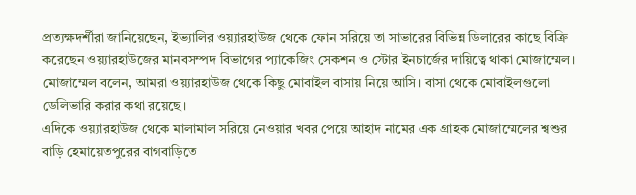প্রত্যক্ষদর্শীরা জানিয়েছেন, ইভ্যালির ওয়্যারহাউজ থেকে ফোন সরিয়ে তা সাভারের বিভিন্ন ডিলারের কাছে বিক্রি করেছেন ওয়্যারহাউজের মানবসম্পদ বিভাগের প্যাকেজিং সেকশন ও স্টোর ইনচার্জের দায়িত্বে থাকা মোজাম্মেল।
মোজাম্মেল বলেন, আমরা ওয়্যারহাউজ থেকে কিছু মোবাইল বাসায় নিয়ে আসি। বাসা থেকে মোবাইলগুলো ডেলিভারি করার কথা রয়েছে।
এদিকে ওয়্যারহাউজ থেকে মালামাল সরিয়ে নেওয়ার খবর পেয়ে আহাদ নামের এক গ্রাহক মোজাম্মেলের শ্বশুর বাড়ি হেমায়েতপুরের বাগবাড়িতে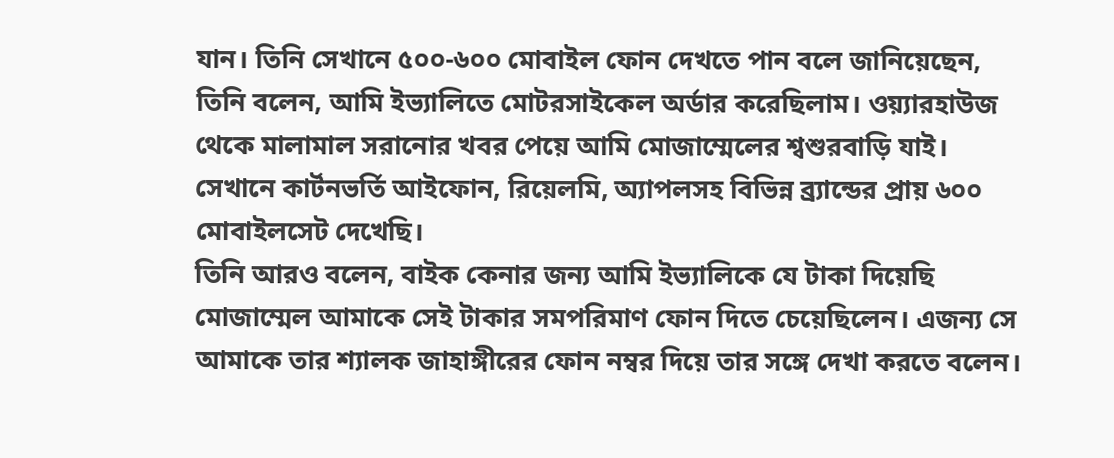যান। তিনি সেখানে ৫০০-৬০০ মোবাইল ফোন দেখতে পান বলে জানিয়েছেন,
তিনি বলেন, আমি ইভ্যালিতে মোটরসাইকেল অর্ডার করেছিলাম। ওয়্যারহাউজ থেকে মালামাল সরানোর খবর পেয়ে আমি মোজাম্মেলের শ্বশুরবাড়ি যাই। সেখানে কার্টনভর্তি আইফোন, রিয়েলমি, অ্যাপলসহ বিভিন্ন ব্র্যান্ডের প্রায় ৬০০ মোবাইলসেট দেখেছি।
তিনি আরও বলেন, বাইক কেনার জন্য আমি ইভ্যালিকে যে টাকা দিয়েছি মোজাম্মেল আমাকে সেই টাকার সমপরিমাণ ফোন দিতে চেয়েছিলেন। এজন্য সে আমাকে তার শ্যালক জাহাঙ্গীরের ফোন নম্বর দিয়ে তার সঙ্গে দেখা করতে বলেন।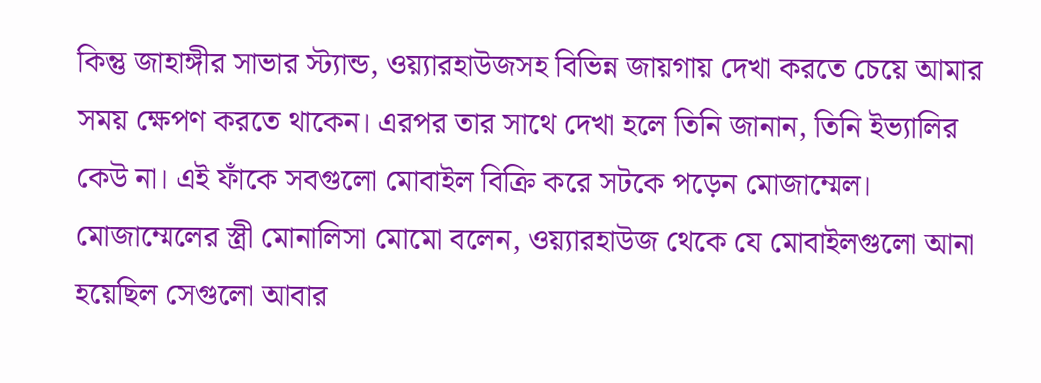কিন্তু জাহাঙ্গীর সাভার স্ট্যান্ড, ওয়্যারহাউজসহ বিভিন্ন জায়গায় দেখা করতে চেয়ে আমার সময় ক্ষেপণ করতে থাকেন। এরপর তার সাথে দেখা হলে তিনি জানান, তিনি ইভ্যালির কেউ না। এই ফাঁকে সবগুলো মোবাইল বিক্রি করে সটকে পড়েন মোজাম্মেল।
মোজাম্মেলের স্ত্রী মোনালিসা মোমো বলেন, ওয়্যারহাউজ থেকে যে মোবাইলগুলো আনা হয়েছিল সেগুলো আবার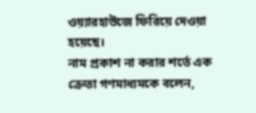ওয়্যারহাউজে ফিরিয়ে দেওয়া হয়েছে।
নাম প্রকাশ না করার শর্তে এক ক্রেতা গণমাধ্যমকে বলেন,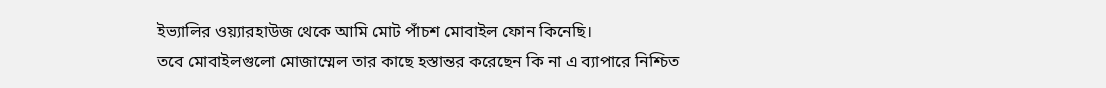ইভ্যালির ওয়্যারহাউজ থেকে আমি মোট পাঁচশ মোবাইল ফোন কিনেছি।
তবে মোবাইলগুলো মোজাম্মেল তার কাছে হস্তান্তর করেছেন কি না এ ব্যাপারে নিশ্চিত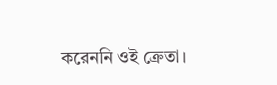করেননি ওই ক্রেতা।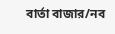বার্তা বাজার/নব